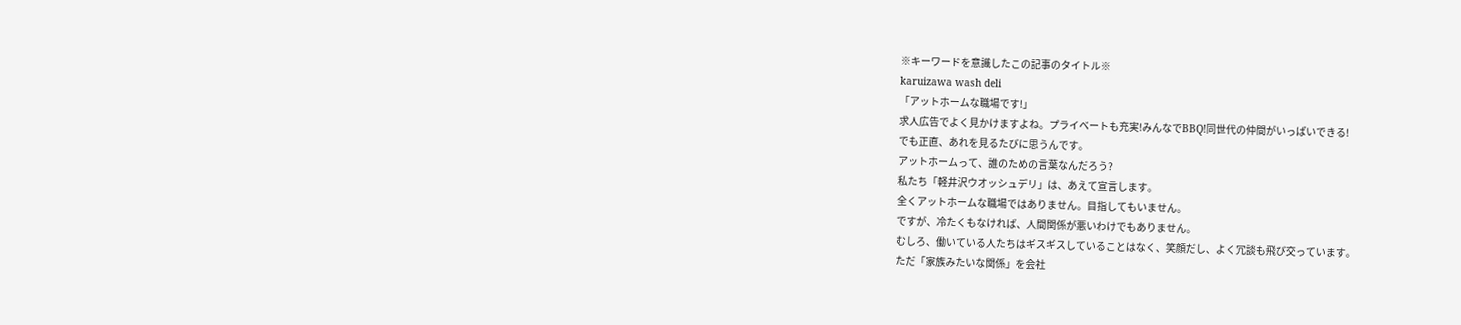※キーワードを意識したこの記事のタイトル※
karuizawa wash deli
「アットホームな職場です!」
求人広告でよく見かけますよね。プライベートも充実!みんなでBBQ!同世代の仲間がいっぱいできる!
でも正直、あれを見るたびに思うんです。
アットホームって、誰のための言葉なんだろう?
私たち「軽井沢ウオッシュデリ」は、あえて宣言します。
全くアットホームな職場ではありません。目指してもいません。
ですが、冷たくもなければ、人間関係が悪いわけでもありません。
むしろ、働いている人たちはギスギスしていることはなく、笑顔だし、よく冗談も飛び交っています。
ただ「家族みたいな関係」を会社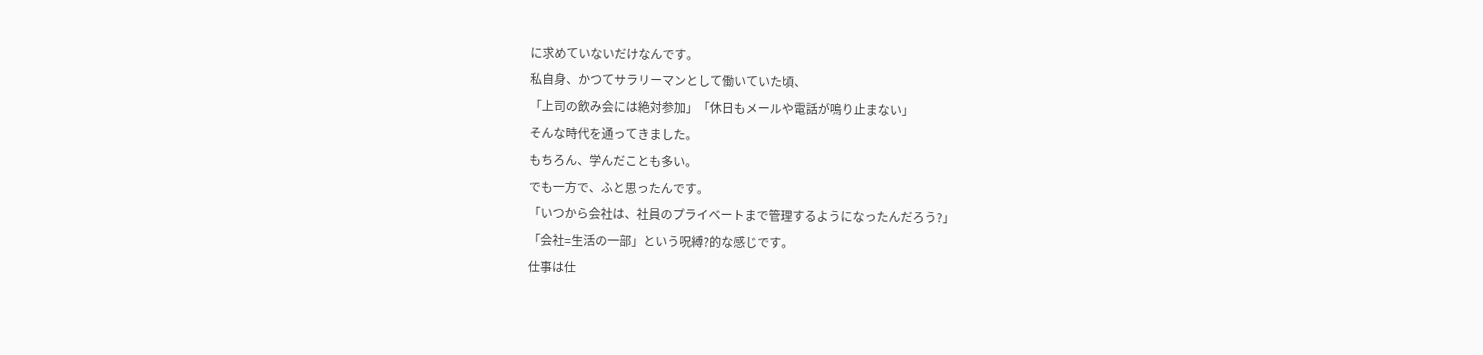に求めていないだけなんです。
私自身、かつてサラリーマンとして働いていた頃、
「上司の飲み会には絶対参加」「休日もメールや電話が鳴り止まない」
そんな時代を通ってきました。
もちろん、学んだことも多い。
でも一方で、ふと思ったんです。
「いつから会社は、社員のプライベートまで管理するようになったんだろう?」
「会社=生活の一部」という呪縛?的な感じです。
仕事は仕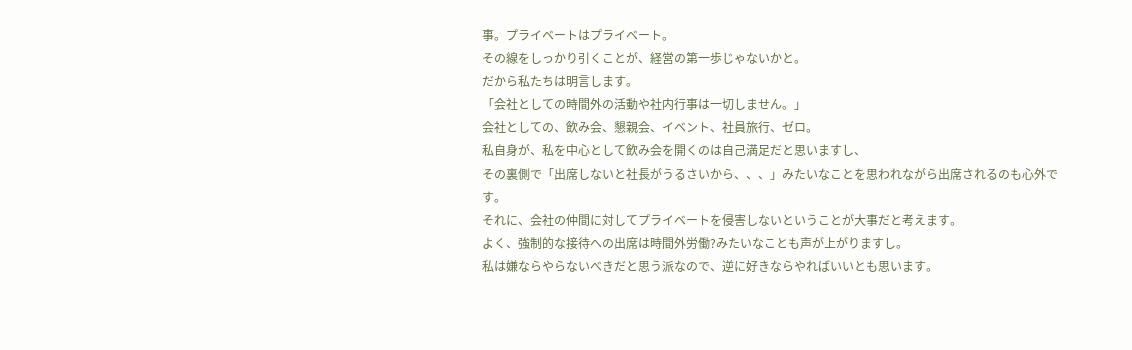事。プライベートはプライベート。
その線をしっかり引くことが、経営の第一歩じゃないかと。
だから私たちは明言します。
「会社としての時間外の活動や社内行事は一切しません。」
会社としての、飲み会、懇親会、イベント、社員旅行、ゼロ。
私自身が、私を中心として飲み会を開くのは自己満足だと思いますし、
その裏側で「出席しないと社長がうるさいから、、、」みたいなことを思われながら出席されるのも心外です。
それに、会社の仲間に対してプライベートを侵害しないということが大事だと考えます。
よく、強制的な接待への出席は時間外労働?みたいなことも声が上がりますし。
私は嫌ならやらないべきだと思う派なので、逆に好きならやればいいとも思います。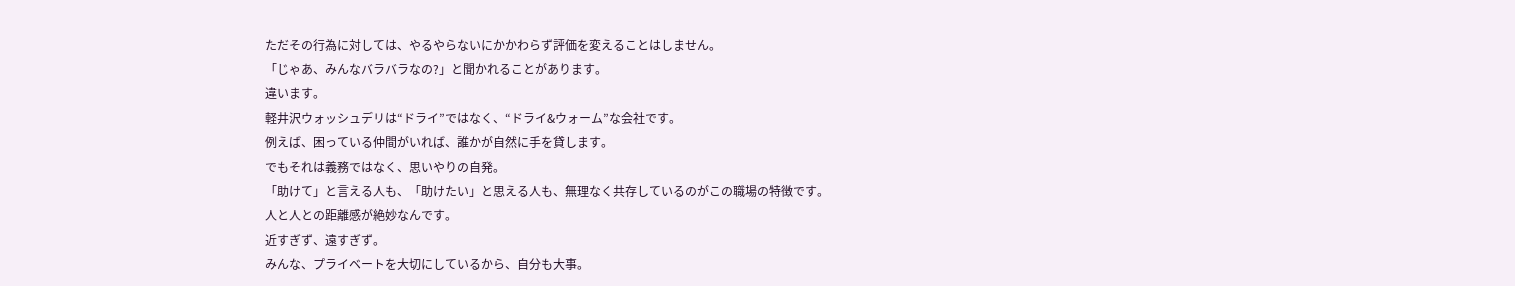ただその行為に対しては、やるやらないにかかわらず評価を変えることはしません。
「じゃあ、みんなバラバラなの?」と聞かれることがあります。
違います。
軽井沢ウォッシュデリは“ドライ”ではなく、“ドライ&ウォーム”な会社です。
例えば、困っている仲間がいれば、誰かが自然に手を貸します。
でもそれは義務ではなく、思いやりの自発。
「助けて」と言える人も、「助けたい」と思える人も、無理なく共存しているのがこの職場の特徴です。
人と人との距離感が絶妙なんです。
近すぎず、遠すぎず。
みんな、プライベートを大切にしているから、自分も大事。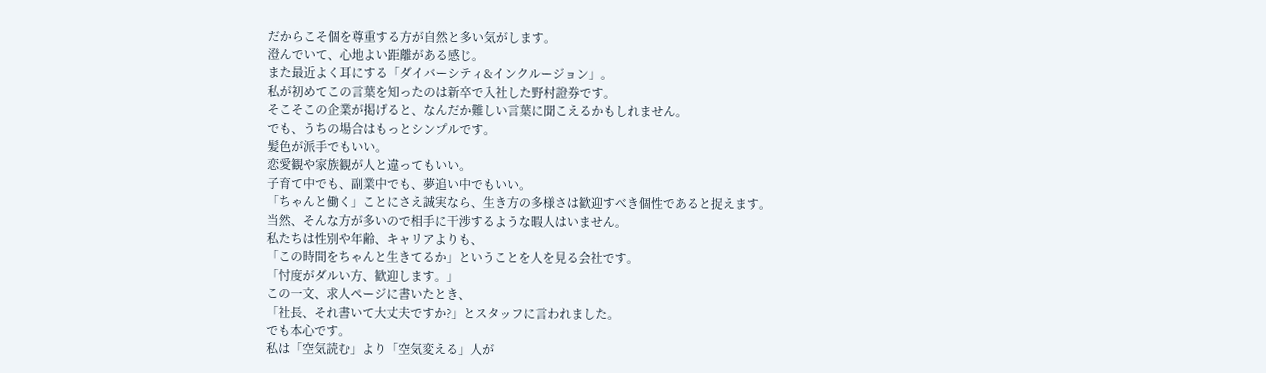だからこそ個を尊重する方が自然と多い気がします。
澄んでいて、心地よい距離がある感じ。
また最近よく耳にする「ダイバーシティ&インクルージョン」。
私が初めてこの言葉を知ったのは新卒で入社した野村證券です。
そこそこの企業が掲げると、なんだか難しい言葉に聞こえるかもしれません。
でも、うちの場合はもっとシンプルです。
髪色が派手でもいい。
恋愛観や家族観が人と違ってもいい。
子育て中でも、副業中でも、夢追い中でもいい。
「ちゃんと働く」ことにさえ誠実なら、生き方の多様さは歓迎すべき個性であると捉えます。
当然、そんな方が多いので相手に干渉するような暇人はいません。
私たちは性別や年齢、キャリアよりも、
「この時間をちゃんと生きてるか」ということを人を見る会社です。
「忖度がダルい方、歓迎します。」
この一文、求人ページに書いたとき、
「社長、それ書いて大丈夫ですか?」とスタッフに言われました。
でも本心です。
私は「空気読む」より「空気変える」人が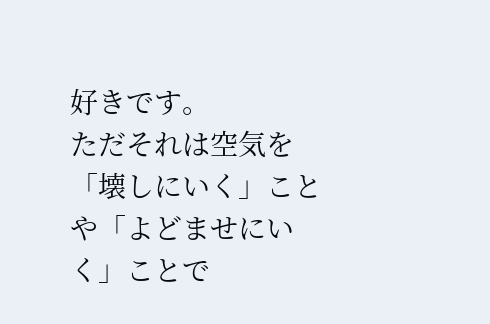好きです。
ただそれは空気を「壊しにいく」ことや「よどませにいく」ことで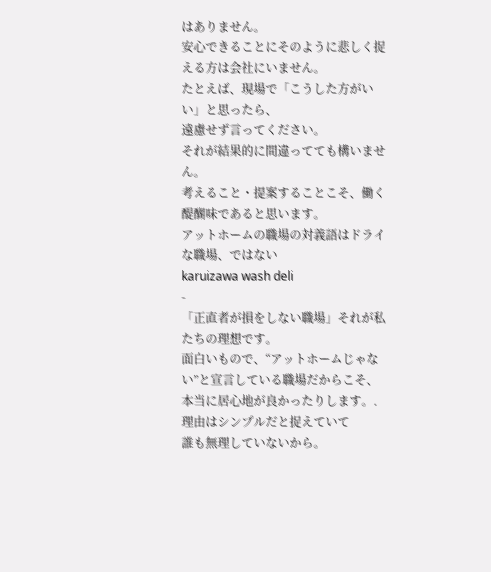はありません。
安心できることにそのように悲しく捉える方は会社にいません。
たとえば、現場で「こうした方がいい」と思ったら、
遠慮せず言ってください。
それが結果的に間違ってても構いません。
考えること・提案することこそ、働く醍醐味であると思います。
アットホームの職場の対義語はドライな職場、ではない
karuizawa wash deli
-
「正直者が損をしない職場」それが私たちの理想です。
面白いもので、“アットホームじゃない”と宣言している職場だからこそ、
本当に居心地が良かったりします。.
理由はシンプルだと捉えていて
誰も無理していないから。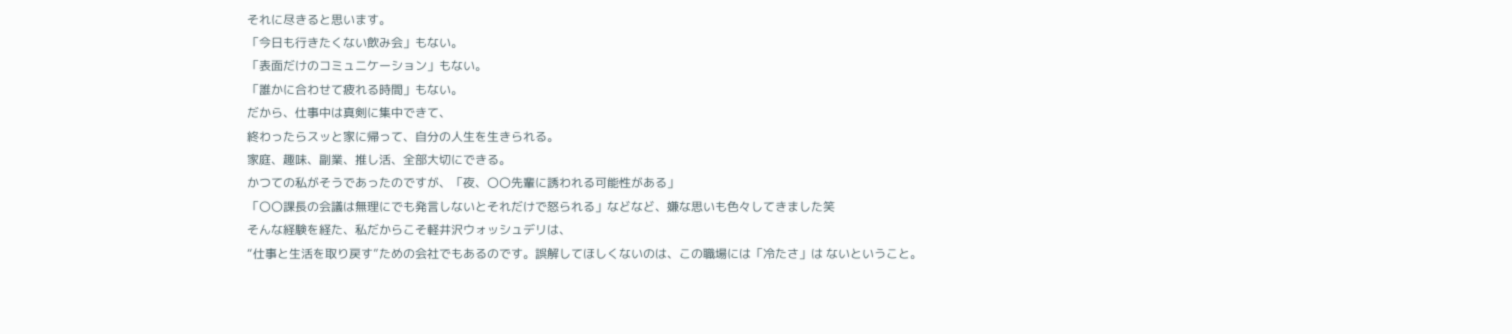それに尽きると思います。
「今日も行きたくない飲み会」もない。
「表面だけのコミュニケーション」もない。
「誰かに合わせて疲れる時間」もない。
だから、仕事中は真剣に集中できて、
終わったらスッと家に帰って、自分の人生を生きられる。
家庭、趣味、副業、推し活、全部大切にできる。
かつての私がそうであったのですが、「夜、〇〇先輩に誘われる可能性がある」
「〇〇課長の会議は無理にでも発言しないとそれだけで怒られる」などなど、嫌な思いも色々してきました笑
そんな経験を経た、私だからこそ軽井沢ウォッシュデリは、
“仕事と生活を取り戻す”ための会社でもあるのです。誤解してほしくないのは、この職場には「冷たさ」は ないということ。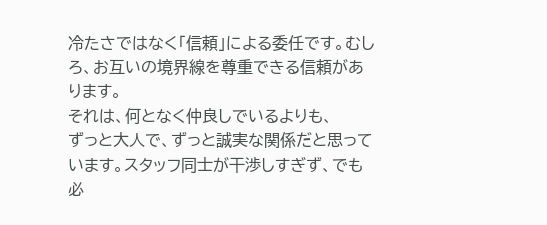冷たさではなく「信頼」による委任です。むしろ、お互いの境界線を尊重できる信頼があります。
それは、何となく仲良しでいるよりも、
ずっと大人で、ずっと誠実な関係だと思っています。スタッフ同士が干渉しすぎず、でも必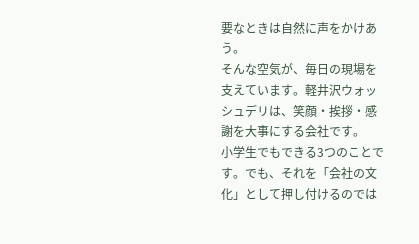要なときは自然に声をかけあう。
そんな空気が、毎日の現場を支えています。軽井沢ウォッシュデリは、笑顔・挨拶・感謝を大事にする会社です。
小学生でもできる3つのことです。でも、それを「会社の文化」として押し付けるのでは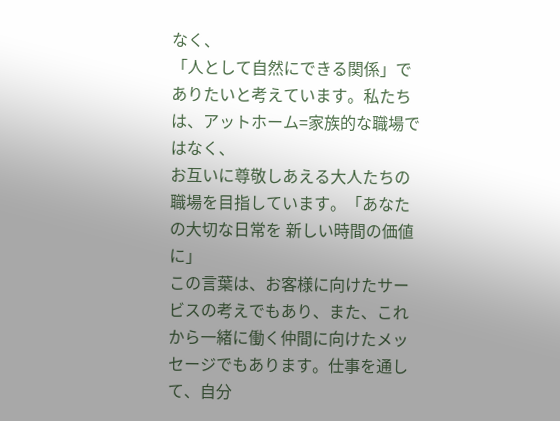なく、
「人として自然にできる関係」でありたいと考えています。私たちは、アットホーム=家族的な職場ではなく、
お互いに尊敬しあえる大人たちの職場を目指しています。「あなたの大切な日常を 新しい時間の価値に」
この言葉は、お客様に向けたサービスの考えでもあり、また、これから一緒に働く仲間に向けたメッセージでもあります。仕事を通して、自分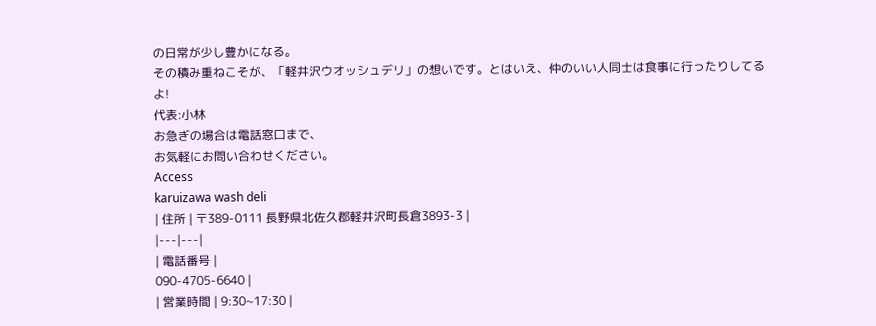の日常が少し豊かになる。
その積み重ねこそが、「軽井沢ウオッシュデリ」の想いです。とはいえ、仲のいい人同士は食事に行ったりしてるよ!
代表:小林
お急ぎの場合は電話窓口まで、
お気軽にお問い合わせください。
Access
karuizawa wash deli
| 住所 | 〒389-0111 長野県北佐久郡軽井沢町長倉3893-3 |
|---|---|
| 電話番号 |
090-4705-6640 |
| 営業時間 | 9:30~17:30 |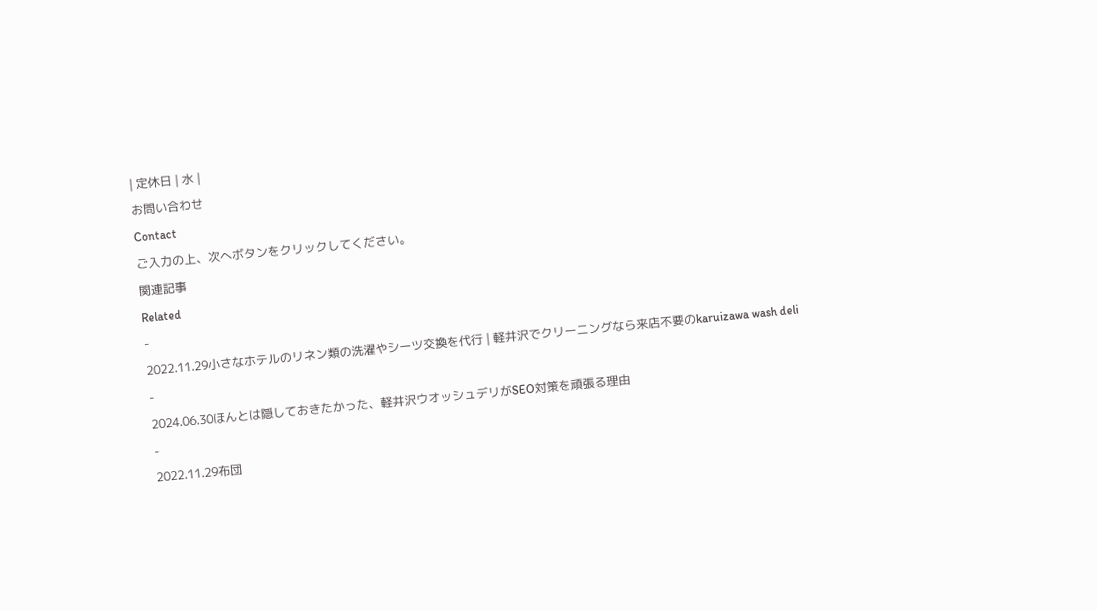| 定休日 | 水 |
お問い合わせ
Contact
ご入力の上、次へボタンをクリックしてください。
関連記事
Related
-
2022.11.29小さなホテルのリネン類の洗濯やシーツ交換を代行 | 軽井沢でクリーニングなら来店不要のkaruizawa wash deli
-
2024.06.30ほんとは隠しておきたかった、軽井沢ウオッシュデリがSEO対策を頑張る理由
-
2022.11.29布団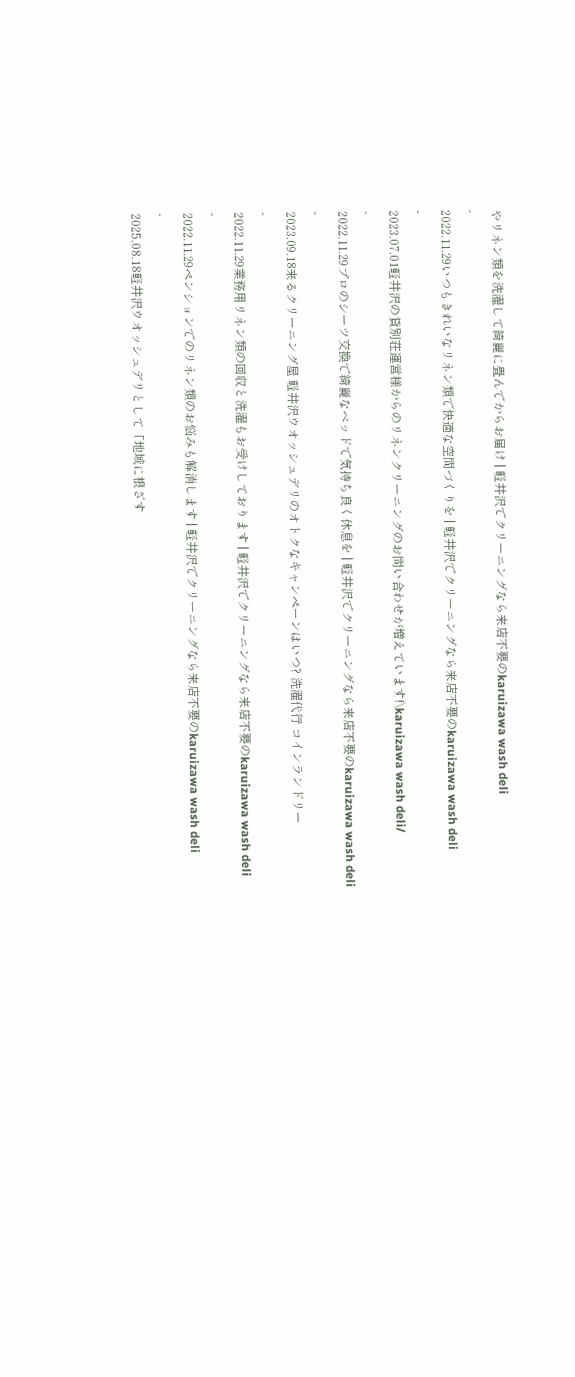やリネン類を洗濯して綺麗に畳んでからお届け | 軽井沢でクリーニングなら来店不要のkaruizawa wash deli
-
2022.11.29いつもきれいなリネン類で快適な空間づくりを | 軽井沢でクリーニングなら来店不要のkaruizawa wash deli
-
2023.07.01軽井沢の貸別荘運営様からのリネンクリーニングのお問い合わせが増えています!\karuizawa wash deli/
-
2022.11.29プロのシーツ交換で綺麗なベッドで気持ち良く休息を | 軽井沢でクリーニングなら来店不要のkaruizawa wash deli
-
2023.09.18来るクリーニング屋 軽井沢ウオッシュデリのオトクなキャンペーンはいつ? 洗濯代行 コインランドリー
-
2022.11.29業務用リネン類の回収と洗濯もお受けしております | 軽井沢でクリーニングなら来店不要のkaruizawa wash deli
-
2022.11.29ペンションでのリネン類のお悩みも解消します | 軽井沢でクリーニングなら来店不要のkaruizawa wash deli
-
2025.08.18軽井沢ウオッシュデリとして「地域に根ざす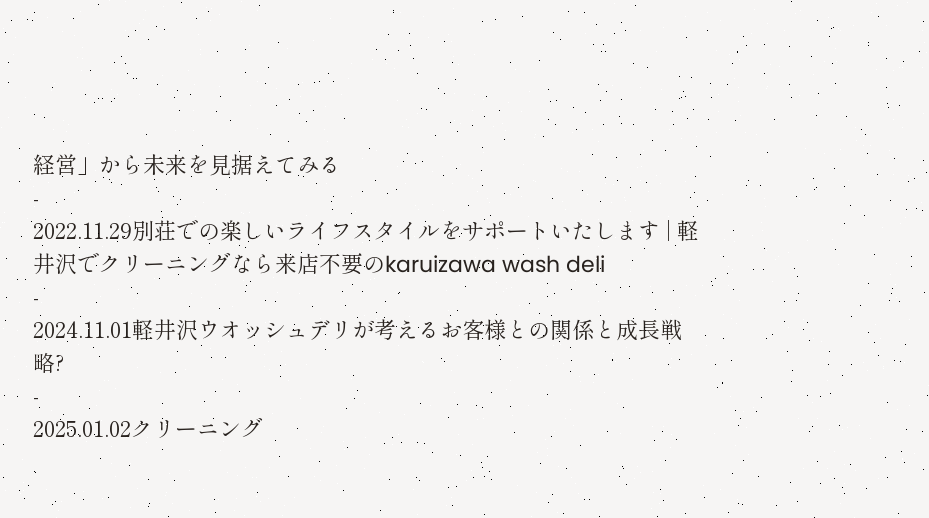経営」から未来を見据えてみる
-
2022.11.29別荘での楽しいライフスタイルをサポートいたします | 軽井沢でクリーニングなら来店不要のkaruizawa wash deli
-
2024.11.01軽井沢ウオッシュデリが考えるお客様との関係と成長戦略?
-
2025.01.02クリーニング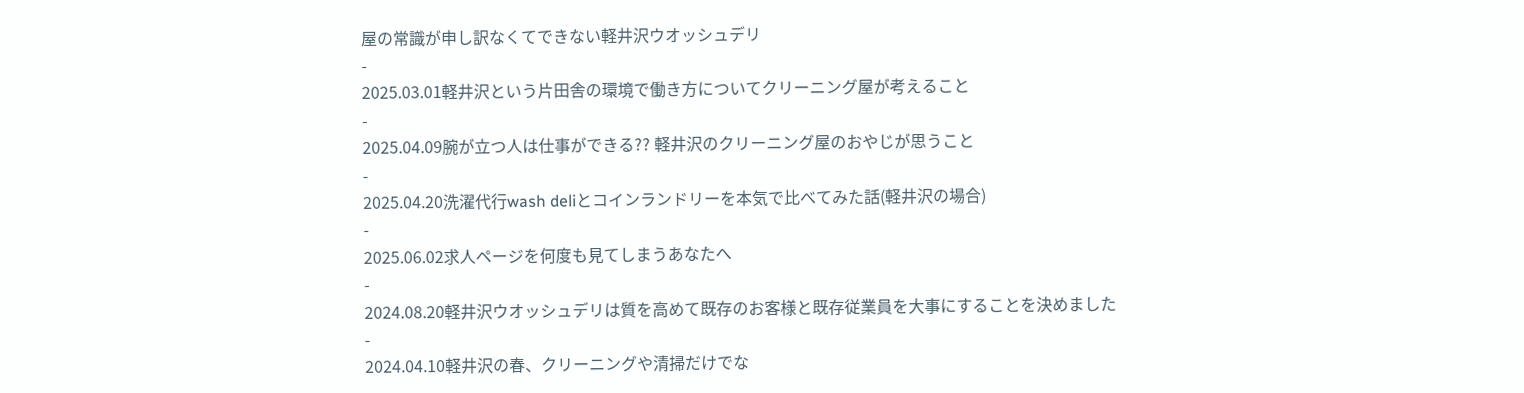屋の常識が申し訳なくてできない軽井沢ウオッシュデリ
-
2025.03.01軽井沢という片田舎の環境で働き方についてクリーニング屋が考えること
-
2025.04.09腕が立つ人は仕事ができる?? 軽井沢のクリーニング屋のおやじが思うこと
-
2025.04.20洗濯代行wash deliとコインランドリーを本気で比べてみた話(軽井沢の場合)
-
2025.06.02求人ページを何度も見てしまうあなたへ
-
2024.08.20軽井沢ウオッシュデリは質を高めて既存のお客様と既存従業員を大事にすることを決めました
-
2024.04.10軽井沢の春、クリーニングや清掃だけでな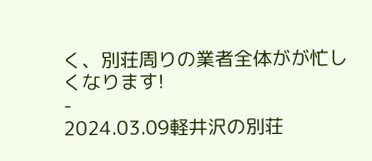く、別荘周りの業者全体がが忙しくなります!
-
2024.03.09軽井沢の別荘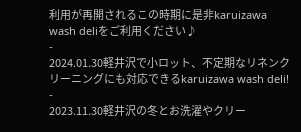利用が再開されるこの時期に是非karuizawa wash deliをご利用ください♪
-
2024.01.30軽井沢で小ロット、不定期なリネンクリーニングにも対応できるkaruizawa wash deli!
-
2023.11.30軽井沢の冬とお洗濯やクリー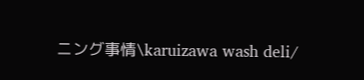ニング事情\karuizawa wash deli/